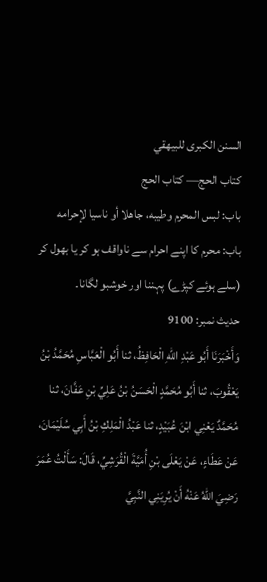السنن الكبرى للبيهقي
كتاب الحج— کتاب الحج
باب: لبس المحرم وطيبه، جاهلا أو ناسيا لإحرامه باب: محرم کا اپنے احرام سے ناواقف ہو کر یا بھول کر (سلے ہوئے کپڑے) پہننا اور خوشبو لگانا۔
حدیث نمبر: 9100
وَأَخْبَرَنَا أَبُو عَبْدِ اللهِ الْحَافِظُ، ثنا أَبُو الْعَبَّاسِ مُحَمَّدُ بْنُ يَعْقُوبَ، ثنا أَبُو مُحَمَّدٍ الْحَسَنُ بْنُ عَلِيِّ بْنِ عَفَّانَ، ثنا مُحَمَّدٌ يَعْنِي ابْنَ عُبَيْدٍ، ثنا عَبْدُ الْمَلِكِ بْنُ أَبِي سُلَيْمَانَ، عَنْ عَطَاءٍ، عَنْ يَعْلَى بْنِ أُمَيَّةَ الْقُرَشِيِّ، قَالَ: سَأَلْتُ عُمَرَ رَضِيَ اللهُ عَنْهُ أَنْ يُرِيَنِي النَّبِيَّ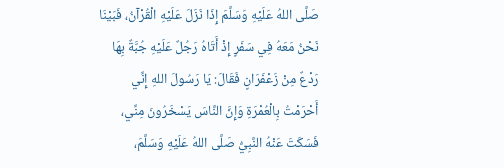صَلَّى اللهُ عَلَيْهِ وَسَلَّمَ إِذَا نَزَلَ عَلَيْهِ الْقُرْآنُ، فَبَيْنَا نَحْنُ مَعَهُ فِي سَفَرٍ إِذْ أَتَاهُ رَجُلٌ عَلَيْهِ جُبَّةٌ بِهَا رَدْعٌ مِنْ زَعْفَرَانٍ فَقَالَ: يَا رَسُولَ اللهِ إِنِّي أَحْرَمْتُ بِالْعُمْرَةِ وَإِنَّ النَّاسَ يَسْخَرُونَ مِنِّي، فَسَكَتَ عَنْهُ النَّبِيُّ صَلَّى اللهُ عَلَيْهِ وَسَلَّمَ،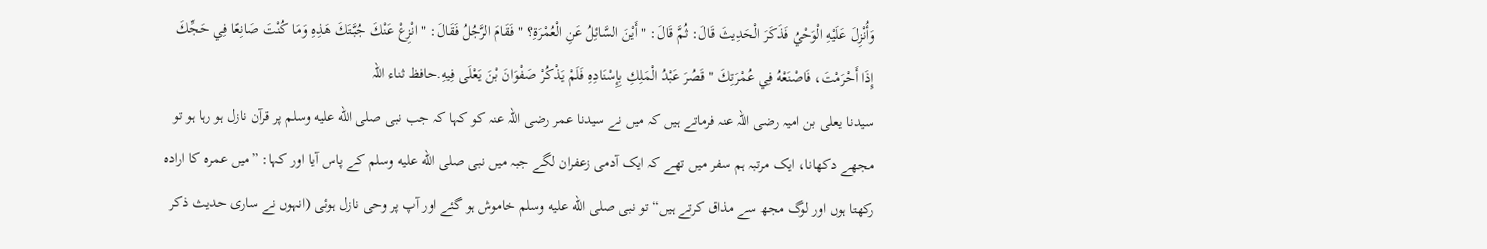وَأُنْزِلَ عَلَيْهِ الْوَحْيُ فَذَكَرَ الْحَدِيثَ قَالَ: ثُمَّ قَالَ: " أَيْنَ السَّائِلُ عَنِ الْعُمْرَةِ؟ " فَقَامَ الرَّجُلُ فَقَالَ: " انْزِعْ عَنْكَ جُبَّتَكَ هَذِهِ وَمَا كُنْتَ صَانِعًا فِي حَجِّكَ إِذَا أَحْرَمْتَ، فَاصْنَعْهُ فِي عُمْرَتِكَ " قَصُرَ عَبْدُ الْمَلِكِ بِإِسْنَادِهِ فَلَمْ يَذْكُرْ صَفْوَانَ بْنَ يَعْلَى فِيهِ.حافظ ثناء اللہ
سیدنا یعلی بن امیہ رضی اللہ عنہ فرماتے ہیں کہ میں نے سیدنا عمر رضی اللہ عنہ کو کہا کہ جب نبی صلى الله عليه وسلم پر قرآن نازل ہو رہا ہو تو مجھے دکھانا، ایک مرتبہ ہم سفر میں تھے کہ ایک آدمی زعفران لگے جبہ میں نبی صلى الله عليه وسلم کے پاس آیا اور کہا: ”میں عمرہ کا ارادہ رکھتا ہوں اور لوگ مجھ سے مذاق کرتے ہیں“ تو نبی صلى الله عليه وسلم خاموش ہو گئے اور آپ پر وحی نازل ہوئی (انہوں نے ساری حدیث ذکر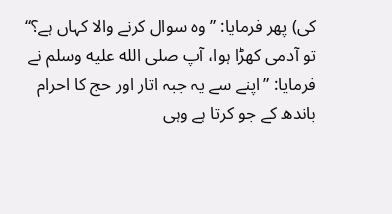کی) پھر فرمایا: ”وہ سوال کرنے والا کہاں ہے؟“ تو آدمی کھڑا ہوا، آپ صلى الله عليه وسلم نے فرمایا: ”اپنے سے یہ جبہ اتار اور حج کا احرام باندھ کے جو کرتا ہے وہی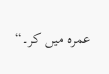عمرہ میں کر۔“